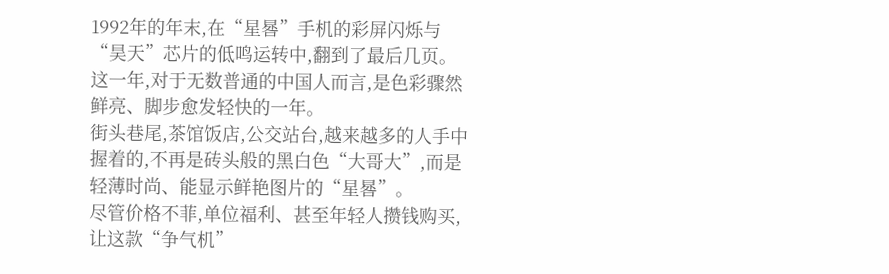1992年的年末,在“星晷”手机的彩屏闪烁与“昊天”芯片的低鸣运转中,翻到了最后几页。
这一年,对于无数普通的中国人而言,是色彩骤然鲜亮、脚步愈发轻快的一年。
街头巷尾,茶馆饭店,公交站台,越来越多的人手中握着的,不再是砖头般的黑白色“大哥大”,而是轻薄时尚、能显示鲜艳图片的“星晷”。
尽管价格不菲,单位福利、甚至年轻人攒钱购买,让这款“争气机”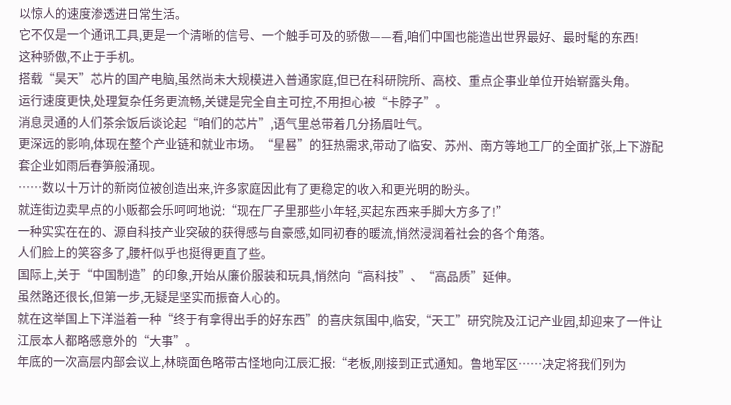以惊人的速度渗透进日常生活。
它不仅是一个通讯工具,更是一个清晰的信号、一个触手可及的骄傲——看,咱们中国也能造出世界最好、最时髦的东西!
这种骄傲,不止于手机。
搭载“昊天”芯片的国产电脑,虽然尚未大规模进入普通家庭,但已在科研院所、高校、重点企事业单位开始崭露头角。
运行速度更快,处理复杂任务更流畅,关键是完全自主可控,不用担心被“卡脖子”。
消息灵通的人们茶余饭后谈论起“咱们的芯片”,语气里总带着几分扬眉吐气。
更深远的影响,体现在整个产业链和就业市场。“星晷”的狂热需求,带动了临安、苏州、南方等地工厂的全面扩张,上下游配套企业如雨后春笋般涌现。
……数以十万计的新岗位被创造出来,许多家庭因此有了更稳定的收入和更光明的盼头。
就连街边卖早点的小贩都会乐呵呵地说:“现在厂子里那些小年轻,买起东西来手脚大方多了!”
一种实实在在的、源自科技产业突破的获得感与自豪感,如同初春的暖流,悄然浸润着社会的各个角落。
人们脸上的笑容多了,腰杆似乎也挺得更直了些。
国际上,关于“中国制造”的印象,开始从廉价服装和玩具,悄然向“高科技”、“高品质”延伸。
虽然路还很长,但第一步,无疑是坚实而振奋人心的。
就在这举国上下洋溢着一种“终于有拿得出手的好东西”的喜庆氛围中,临安,“天工”研究院及江记产业园,却迎来了一件让江辰本人都略感意外的“大事”。
年底的一次高层内部会议上,林晓面色略带古怪地向江辰汇报:“老板,刚接到正式通知。鲁地军区……决定将我们列为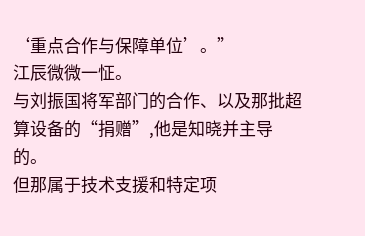‘重点合作与保障单位’。”
江辰微微一怔。
与刘振国将军部门的合作、以及那批超算设备的“捐赠”,他是知晓并主导的。
但那属于技术支援和特定项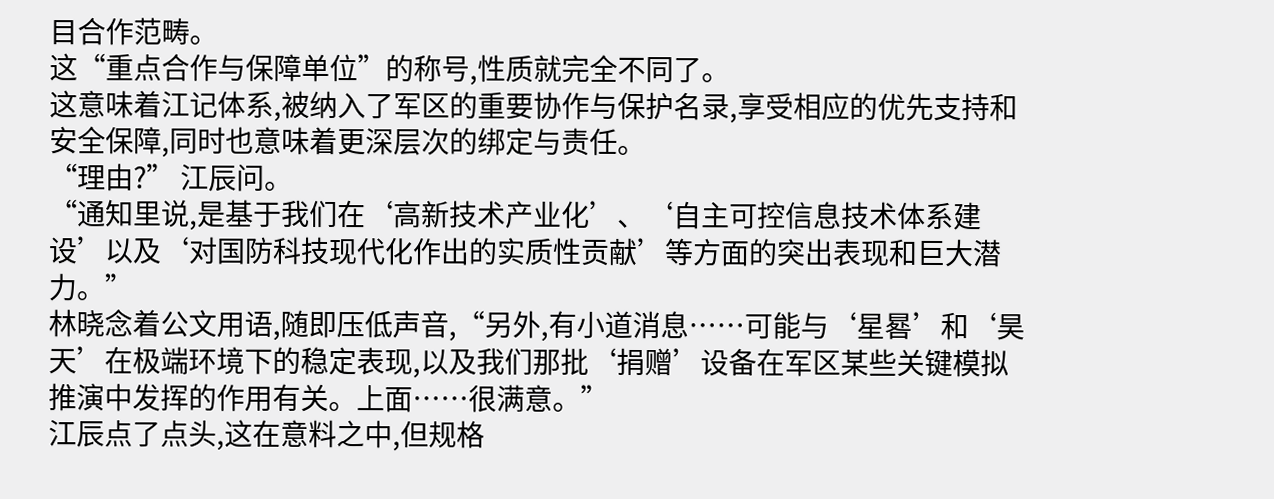目合作范畴。
这“重点合作与保障单位”的称号,性质就完全不同了。
这意味着江记体系,被纳入了军区的重要协作与保护名录,享受相应的优先支持和安全保障,同时也意味着更深层次的绑定与责任。
“理由?” 江辰问。
“通知里说,是基于我们在‘高新技术产业化’、‘自主可控信息技术体系建设’以及‘对国防科技现代化作出的实质性贡献’等方面的突出表现和巨大潜力。”
林晓念着公文用语,随即压低声音,“另外,有小道消息……可能与‘星晷’和‘昊天’在极端环境下的稳定表现,以及我们那批‘捐赠’设备在军区某些关键模拟推演中发挥的作用有关。上面……很满意。”
江辰点了点头,这在意料之中,但规格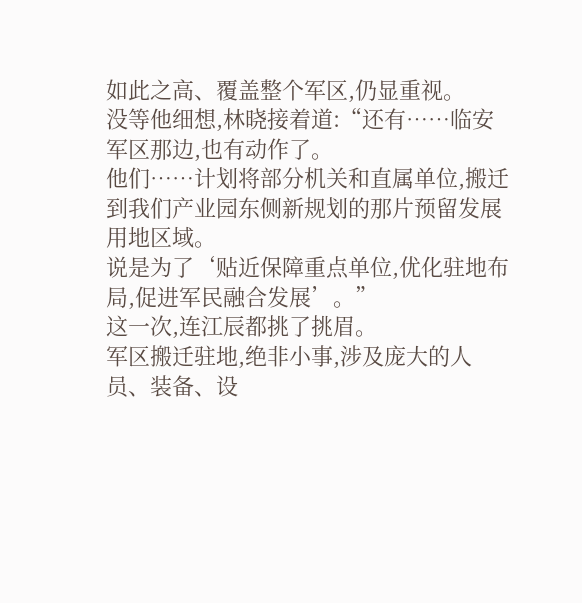如此之高、覆盖整个军区,仍显重视。
没等他细想,林晓接着道:“还有……临安军区那边,也有动作了。
他们……计划将部分机关和直属单位,搬迁到我们产业园东侧新规划的那片预留发展用地区域。
说是为了‘贴近保障重点单位,优化驻地布局,促进军民融合发展’。”
这一次,连江辰都挑了挑眉。
军区搬迁驻地,绝非小事,涉及庞大的人员、装备、设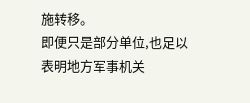施转移。
即便只是部分单位,也足以表明地方军事机关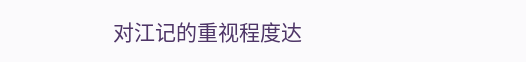对江记的重视程度达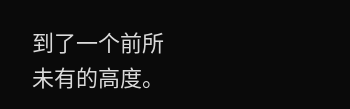到了一个前所未有的高度。